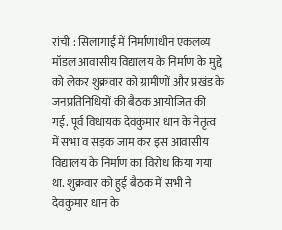रांची : सिलागाईं में निर्माणाधीन एकलव्य मॉडल आवासीय विद्यालय के निर्माण के मुद्दे को लेकर शुक्रवार को ग्रामीणों और प्रखंड के जनप्रतिनिधियों की बैठक आयोजित की गई. पूर्व विधायक देवकुमार धान के नेतृत्व में सभा व सड़क जाम कर इस आवासीय विद्यालय के निर्माण का विरोध किया गया था. शुक्रवार को हुई बैठक में सभी ने देवकुमार धान के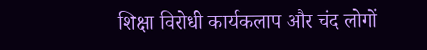शिक्षा विरोधी कार्यकलाप और चंद लोगों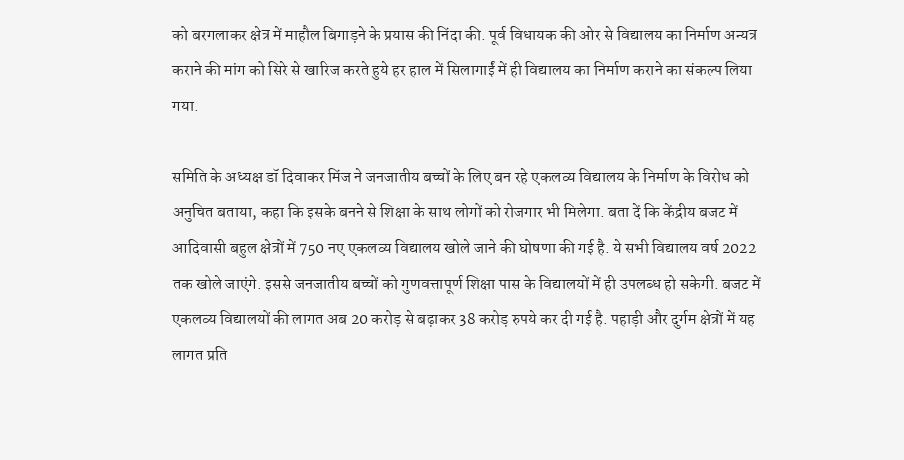को बरगलाकर क्षेत्र में माहौल बिगाड़ने के प्रयास की निंदा की. पूर्व विधायक की ओर से विद्यालय का निर्माण अन्यत्र कराने की मांग को सिरे से खारिज करते हुये हर हाल में सिलागाईं में ही विद्यालय का निर्माण कराने का संकल्प लिया गया.

समिति के अध्यक्ष डॉ दिवाकर मिंज ने जनजातीय बच्चों के लिए बन रहे एकलव्य विद्यालय के निर्माण के विरोध को अनुचित बताया, कहा कि इसके बनने से शिक्षा के साथ लोगों को रोजगार भी मिलेगा. बता दें कि केंद्रीय बजट में आदिवासी बहुल क्षेत्रों में 750 नए एकलव्य विद्यालय खोले जाने की घोषणा की गई है. ये सभी विद्यालय वर्ष 2022 तक खोले जाएंगे. इससे जनजातीय बच्चों को गुणवत्तापूर्ण शिक्षा पास के विद्यालयों में ही उपलब्ध हो सकेगी. बजट में एकलव्य विद्यालयों की लागत अब 20 करोड़ से बढ़ाकर 38 करोड़ रुपये कर दी गई है. पहाड़ी और दुर्गम क्षेत्रों में यह लागत प्रति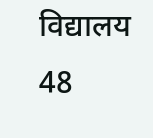विद्यालय 48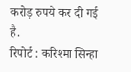करोड़ रुपये कर दी गई है.
रिपोर्ट : करिश्मा सिन्हा